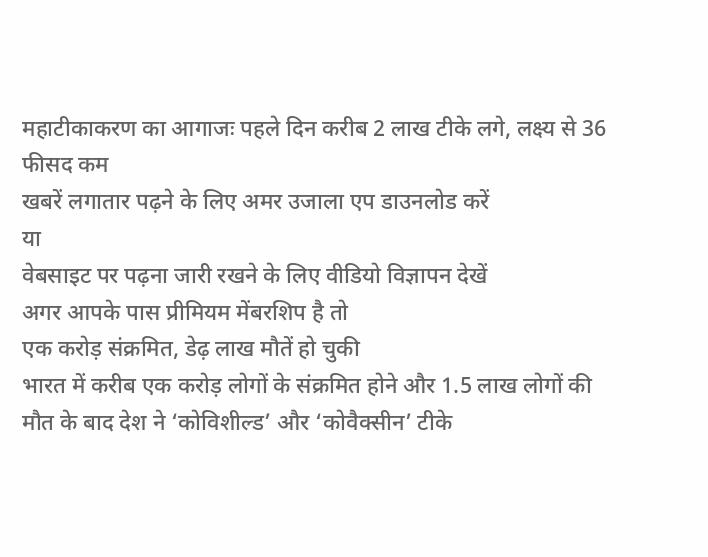महाटीकाकरण का आगाजः पहले दिन करीब 2 लाख टीके लगे, लक्ष्य से 36 फीसद कम
खबरें लगातार पढ़ने के लिए अमर उजाला एप डाउनलोड करें
या
वेबसाइट पर पढ़ना जारी रखने के लिए वीडियो विज्ञापन देखें
अगर आपके पास प्रीमियम मेंबरशिप है तो
एक करोड़ संक्रमित, डेढ़ लाख मौतें हो चुकी
भारत में करीब एक करोड़ लोगों के संक्रमित होने और 1.5 लाख लोगों की मौत के बाद देश ने ‘कोविशील्ड’ और ‘कोवैक्सीन’ टीके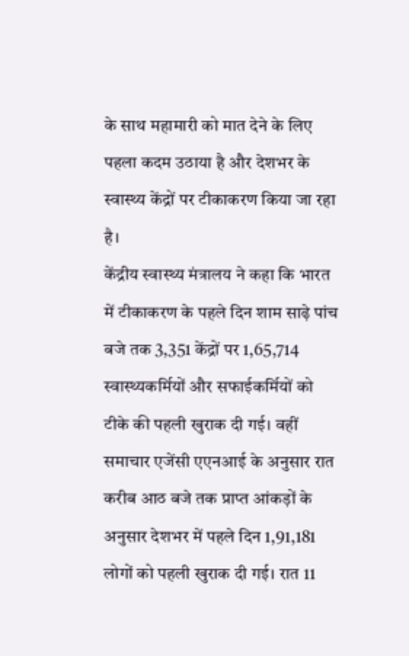के साथ महामारी को मात देने के लिए पहला कदम उठाया है और देशभर के स्वास्थ्य केंद्रों पर टीकाकरण किया जा रहा है।
केंद्रीय स्वास्थ्य मंत्रालय ने कहा कि भारत में टीकाकरण के पहले दिन शाम साढ़े पांच बजे तक 3,351 केंद्रों पर 1,65,714 स्वास्थ्यकर्मियों और सफाईकर्मियों को टीके की पहली खुराक दी गई। वहीं समाचार एजेंसी एएनआई के अनुसार रात करीब आठ बजे तक प्राप्त आंकड़ों के अनुसार देशभर में पहले दिन 1,91,181 लोगों को पहली खुराक दी गई। रात 11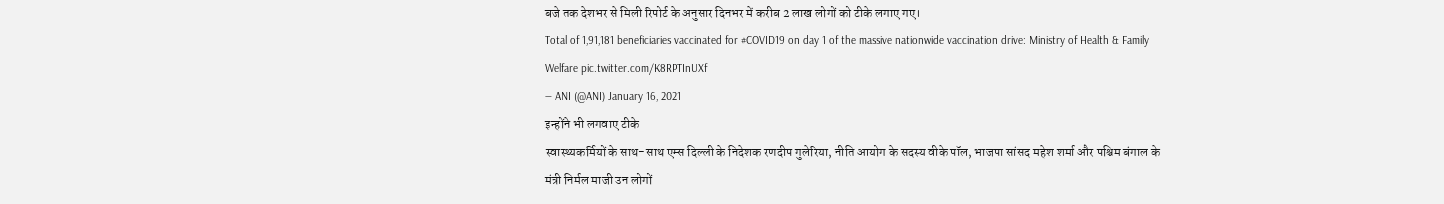बजे तक देशभर से मिली रिपोर्ट के अनुसार दिनभर में करीब 2 लाख लोगों को टीके लगाए गए।
Total of 1,91,181 beneficiaries vaccinated for #COVID19 on day 1 of the massive nationwide vaccination drive: Ministry of Health & Family Welfare pic.twitter.com/K8RPTInUXf
— ANI (@ANI) January 16, 2021
इन्होंने भी लगवाए टीके
स्वास्थ्यकर्मियों के साथ-साथ एम्स दिल्ली के निदेशक रणदीप गुलेरिया, नीति आयोग के सदस्य वीके पॉल, भाजपा सांसद महेश शर्मा और पश्चिम बंगाल के मंत्री निर्मल माजी उन लोगों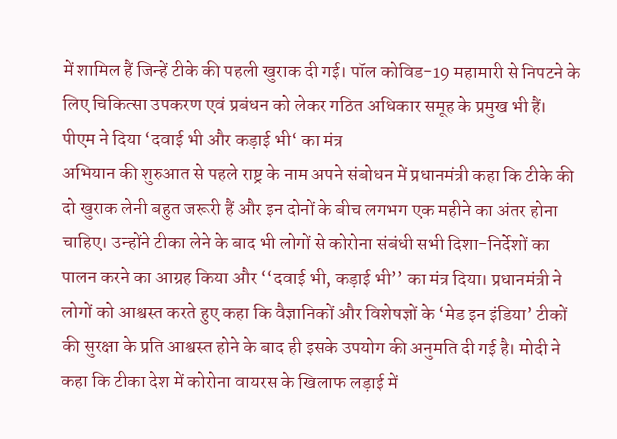में शामिल हैं जिन्हें टीके की पहली खुराक दी गई। पॉल कोविड-19 महामारी से निपटने के लिए चिकित्सा उपकरण एवं प्रबंधन को लेकर गठित अधिकार समूह के प्रमुख भी हैं।
पीएम ने दिया ‘दवाई भी और कड़ाई भी‘ का मंत्र
अभियान की शुरुआत से पहले राष्ट्र के नाम अपने संबोधन में प्रधानमंत्री कहा कि टीके की दो खुराक लेनी बहुत जरूरी हैं और इन दोनों के बीच लगभग एक महीने का अंतर होना चाहिए। उन्होंने टीका लेने के बाद भी लोगों से कोरोना संबंधी सभी दिशा-निर्देशों का पालन करने का आग्रह किया और ‘‘दवाई भी, कड़ाई भी’’ का मंत्र दिया। प्रधानमंत्री ने लोगों को आश्वस्त करते हुए कहा कि वैज्ञानिकों और विशेषज्ञों के ‘मेड इन इंडिया’ टीकों की सुरक्षा के प्रति आश्वस्त होने के बाद ही इसके उपयोग की अनुमति दी गई है। मोदी ने कहा कि टीका देश में कोरोना वायरस के खिलाफ लड़ाई में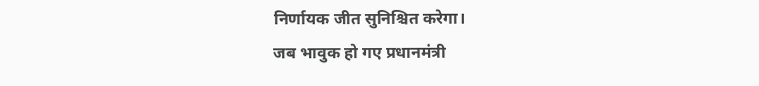निर्णायक जीत सुनिश्चित करेगा।
जब भावुक हो गए प्रधानमंत्री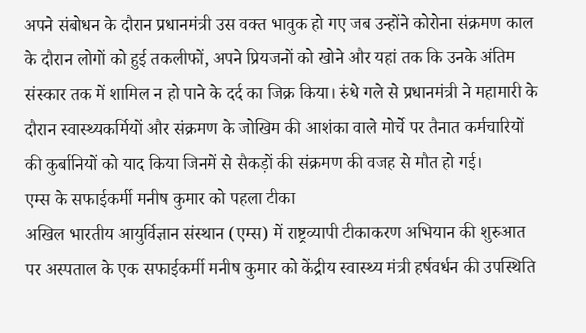अपने संबोधन के दौरान प्रधानमंत्री उस वक्त भावुक हो गए जब उन्होंने कोरोना संक्रमण काल के दौरान लोगों को हुई तकलीफों, अपने प्रियजनों को खोने और यहां तक कि उनके अंतिम संस्कार तक में शामिल न हो पाने के दर्द का जिक्र किया। रुंधे गले से प्रधानमंत्री ने महामारी के दौरान स्वास्थ्यकर्मियों और संक्रमण के जोखिम की आशंका वाले मोर्चे पर तैनात कर्मचारियों की कुर्बानियों को याद किया जिनमें से सैकड़ों की संक्रमण की वजह से मौत हो गई।
एम्स के सफाईकर्मी मनीष कुमार को पहला टीका
अखिल भारतीय आयुर्विज्ञान संस्थान (एम्स) में राष्ट्रव्यापी टीकाकरण अभियान की शुरुआत पर अस्पताल के एक सफाईकर्मी मनीष कुमार को केंद्रीय स्वास्थ्य मंत्री हर्षवर्धन की उपस्थिति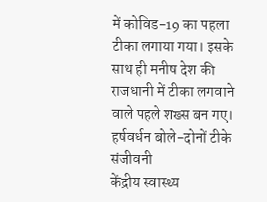में कोविड-19 का पहला टीका लगाया गया। इसके साथ ही मनीष देश की राजधानी में टीका लगवाने वाले पहले शख्स बन गए।
हर्षवर्धन बोले-दोनों टीके संजीवनी
केंद्रीय स्वास्थ्य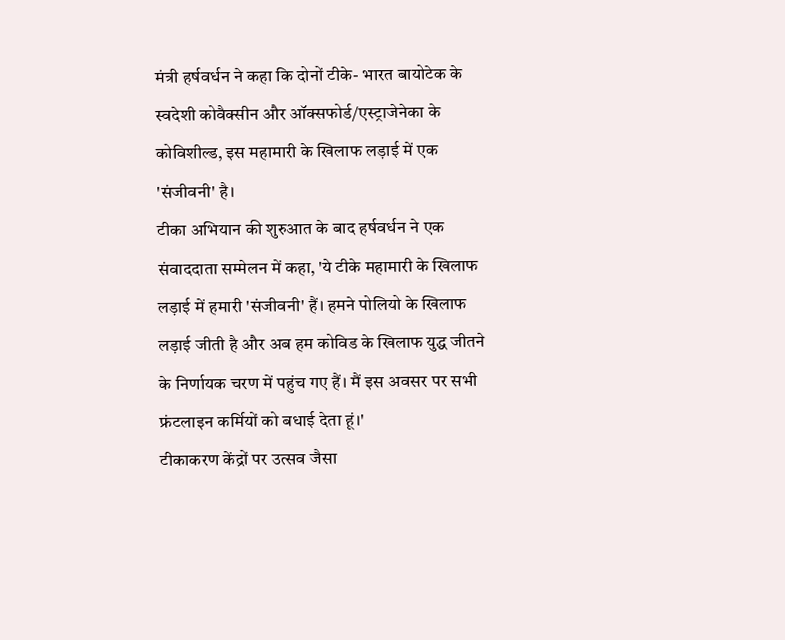मंत्री हर्षवर्धन ने कहा कि दोनों टीके- भारत बायोटेक के स्वदेशी कोवैक्सीन और ऑक्सफोर्ड/एस्ट्राजेनेका के कोविशील्ड, इस महामारी के खिलाफ लड़ाई में एक 'संजीवनी' है।
टीका अभियान की शुरुआत के बाद हर्षवर्धन ने एक संवाददाता सम्मेलन में कहा, 'ये टीके महामारी के खिलाफ लड़ाई में हमारी 'संजीवनी' हैं। हमने पोलियो के खिलाफ लड़ाई जीती है और अब हम कोविड के खिलाफ युद्ध जीतने के निर्णायक चरण में पहुंच गए हैं। मैं इस अवसर पर सभी फ्रंटलाइन कर्मियों को बधाई देता हूं।'
टीकाकरण केंद्रों पर उत्सव जैसा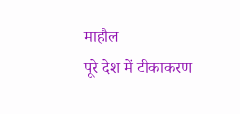माहौल
पूरे देश में टीकाकरण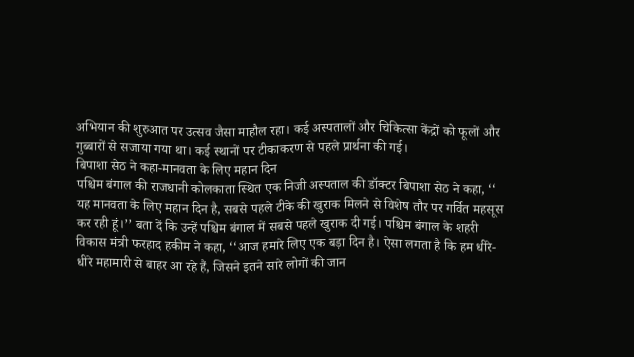अभियान की शुरुआत पर उत्सव जैसा माहौल रहा। कई अस्पतालों और चिकित्सा केंद्रों को फूलों और गुब्बारों से सजाया गया था। कई स्थानों पर टीकाकरण से पहले प्रार्थना की गई।
बिपाशा सेठ ने कहा-मानवता के लिए महान दिन
पश्चिम बंगाल की राजधानी कोलकाता स्थित एक निजी अस्पताल की डॉक्टर बिपाशा सेठ ने कहा, ‘‘ यह मानवता के लिए महान दिन है, सबसे पहले टीके की खुराक मिलने से विशेष तौर पर गर्वित महसूस कर रही हूं।’’ बता दें कि उन्हें पश्चिम बंगाल में सबसे पहले खुराक दी गई। पश्चिम बंगाल के शहरी विकास मंत्री फरहाद हकीम ने कहा, ‘‘आज हमारे लिए एक बड़ा दिन है। ऐसा लगता है कि हम धीरे-धीरे महामारी से बाहर आ रहे हैं, जिसने इतने सारे लोगों की जान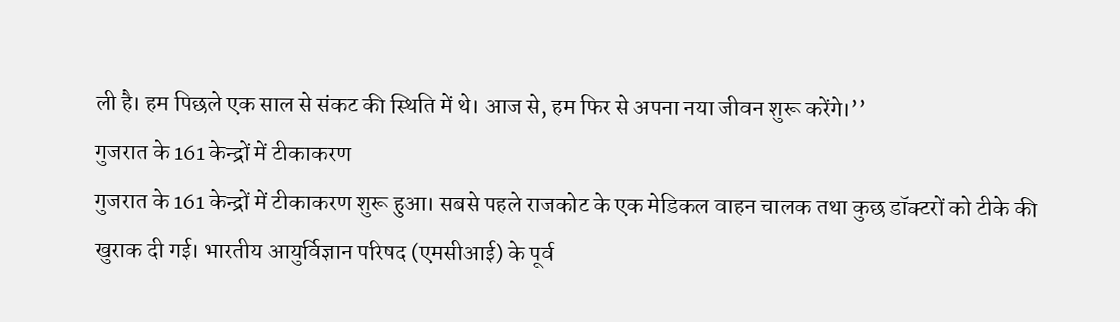ली है। हम पिछले एक साल से संकट की स्थिति में थे। आज से, हम फिर से अपना नया जीवन शुरू करेंगे।’’
गुजरात के 161 केन्द्रों में टीकाकरण
गुजरात के 161 केन्द्रों में टीकाकरण शुरू हुआ। सबसे पहले राजकोट के एक मेडिकल वाहन चालक तथा कुछ डॉक्टरों को टीके की खुराक दी गई। भारतीय आयुर्विज्ञान परिषद (एमसीआई) के पूर्व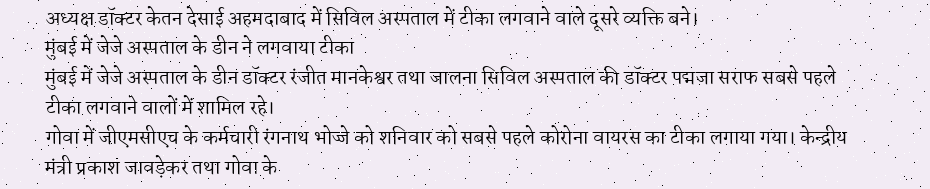अध्यक्ष डॉक्टर केतन देसाई अहमदाबाद में सिविल अस्पताल में टीका लगवाने वाले दूसरे व्यक्ति बने।
मुंबई में जेजे अस्पताल के डीन ने लगवाया टीका
मुंबई में जेजे अस्पताल के डीन डॉक्टर रंजीत मानकेश्वर तथा जालना सिविल अस्पताल की डॉक्टर पद्मजा सराफ सबसे पहले टीका लगवाने वालों में शामिल रहे।
गोवा में जीएमसीएच के कर्मचारी रंगनाथ भोज्जे को शनिवार को सबसे पहले कोरोना वायरस का टीका लगाया गया। केन्द्रीय मंत्री प्रकाश जावड़ेकर तथा गोवा के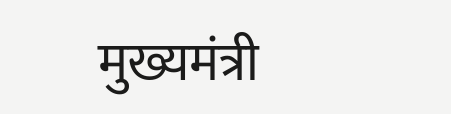मुख्यमंत्री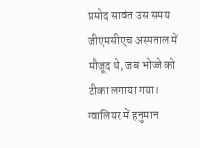प्रमोद सावंत उस समय जीएमसीएच अस्पताल में मौजूद थे, जब भोज्जे को टीका लगाया गया।
ग्वालियर में हनुमान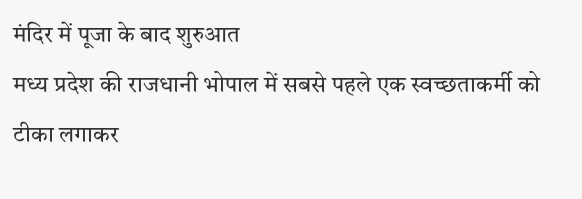मंदिर में पूजा के बाद शुरुआत
मध्य प्रदेश की राजधानी भोपाल में सबसे पहले एक स्वच्छताकर्मी को टीका लगाकर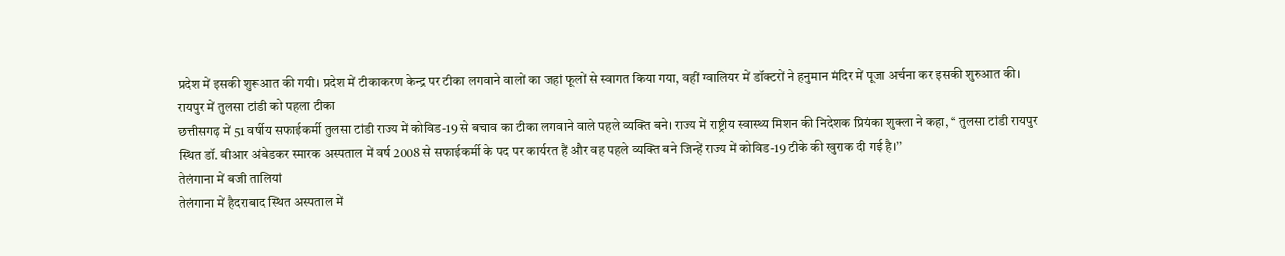प्रदेश में इसकी शुरूआत की गयी। प्रदेश में टीकाकरण केन्द्र पर टीका लगवाने वालों का जहां फूलों से स्वागत किया गया, वहीं ग्वालियर में डॉक्टरों ने हनुमान मंदिर में पूजा अर्चना कर इसकी शुरुआत की।
रायपुर में तुलसा टांडी को पहला टीका
छत्तीसगढ़ में 51 वर्षीय सफाईकर्मी तुलसा टांडी राज्य में कोविड-19 से बचाव का टीका लगवाने वाले पहले व्यक्ति बने। राज्य में राष्ट्रीय स्वास्थ्य मिशन की निदेशक प्रियंका शुक्ला ने कहा, ‘‘ तुलसा टांडी रायपुर स्थित डॉ. बीआर अंबेडकर स्मारक अस्पताल में वर्ष 2008 से सफाईकर्मी के पद पर कार्यरत हैं और वह पहले व्यक्ति बने जिन्हें राज्य में कोविड-19 टीके की खुराक दी गई है।’’
तेलंगाना में बजी तालियां
तेलंगाना में हैदराबाद स्थित अस्पताल में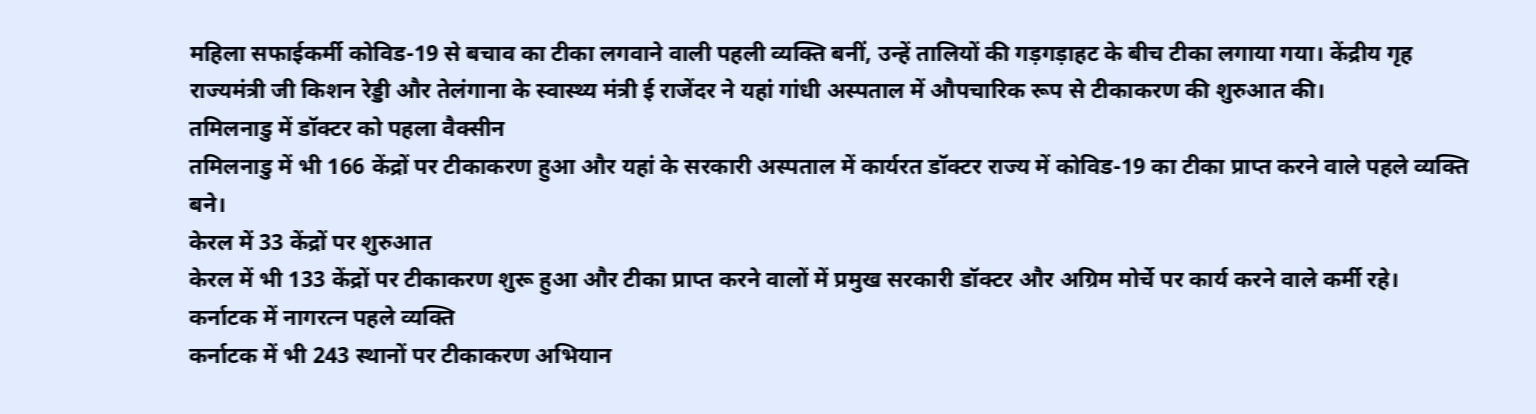महिला सफाईकर्मी कोविड-19 से बचाव का टीका लगवाने वाली पहली व्यक्ति बनीं, उन्हें तालियों की गड़गड़ाहट के बीच टीका लगाया गया। केंद्रीय गृह राज्यमंत्री जी किशन रेड्डी और तेलंगाना के स्वास्थ्य मंत्री ई राजेंदर ने यहां गांधी अस्पताल में औपचारिक रूप से टीकाकरण की शुरुआत की।
तमिलनाडु में डॉक्टर को पहला वैक्सीन
तमिलनाडु में भी 166 केंद्रों पर टीकाकरण हुआ और यहां के सरकारी अस्पताल में कार्यरत डॉक्टर राज्य में कोविड-19 का टीका प्राप्त करने वाले पहले व्यक्ति बने।
केरल में 33 केंद्रों पर शुरुआत
केरल में भी 133 केंद्रों पर टीकाकरण शुरू हुआ और टीका प्राप्त करने वालों में प्रमुख सरकारी डॉक्टर और अग्रिम मोर्चे पर कार्य करने वाले कर्मी रहे।
कर्नाटक में नागरत्न पहले व्यक्ति
कर्नाटक में भी 243 स्थानों पर टीकाकरण अभियान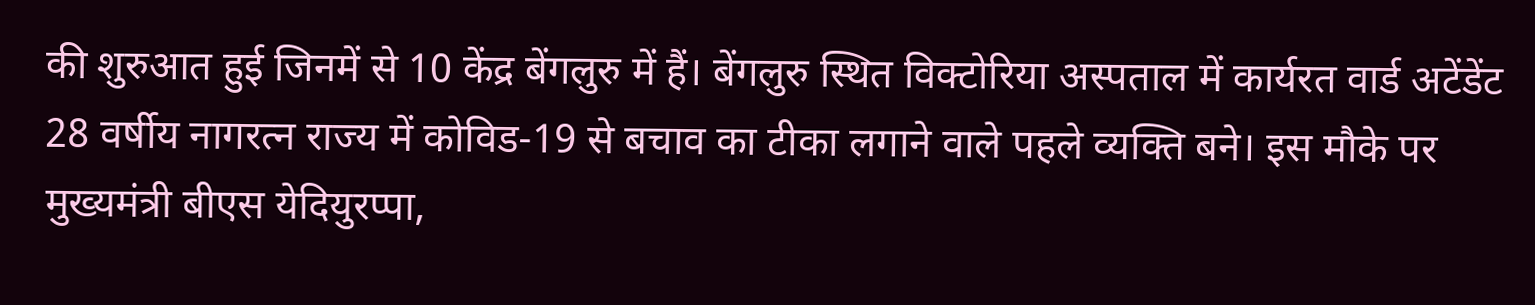की शुरुआत हुई जिनमें से 10 केंद्र बेंगलुरु में हैं। बेंगलुरु स्थित विक्टोरिया अस्पताल में कार्यरत वार्ड अटेंडेंट 28 वर्षीय नागरत्न राज्य में कोविड-19 से बचाव का टीका लगाने वाले पहले व्यक्ति बने। इस मौके पर मुख्यमंत्री बीएस येदियुरप्पा,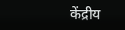केंद्रीय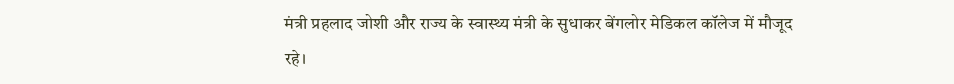मंत्री प्रहलाद जोशी और राज्य के स्वास्थ्य मंत्री के सुधाकर बेंगलोर मेडिकल कॉलेज में मौजूद रहे।